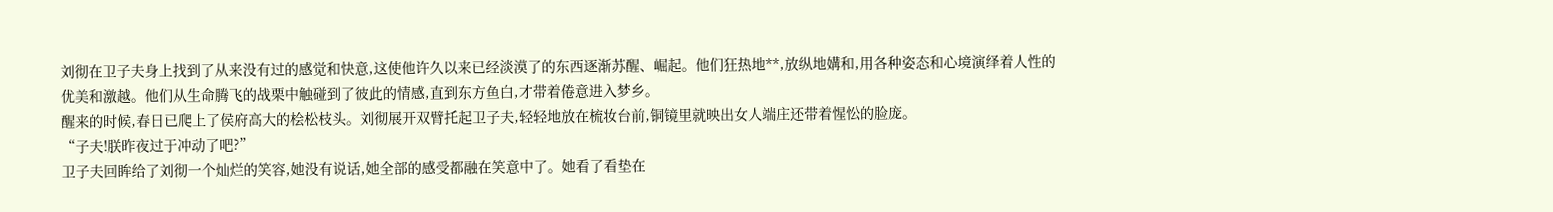刘彻在卫子夫身上找到了从来没有过的感觉和快意,这使他许久以来已经淡漠了的东西逐渐苏醒、崛起。他们狂热地**,放纵地媾和,用各种姿态和心境演绎着人性的优美和激越。他们从生命腾飞的战栗中触碰到了彼此的情感,直到东方鱼白,才带着倦意进入梦乡。
醒来的时候,春日已爬上了侯府高大的桧松枝头。刘彻展开双臂托起卫子夫,轻轻地放在梳妆台前,铜镜里就映出女人端庄还带着惺忪的脸庞。
“子夫!朕昨夜过于冲动了吧?”
卫子夫回眸给了刘彻一个灿烂的笑容,她没有说话,她全部的感受都融在笑意中了。她看了看垫在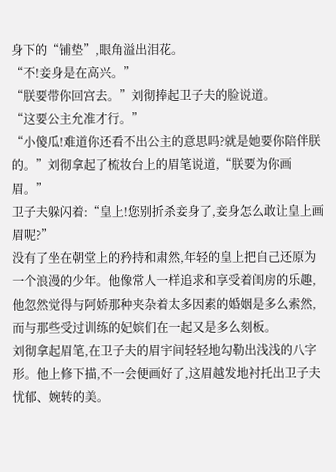身下的“铺垫”,眼角溢出泪花。
“不!妾身是在高兴。”
“朕要带你回宫去。”刘彻捧起卫子夫的脸说道。
“这要公主允准才行。”
“小傻瓜!难道你还看不出公主的意思吗?就是她要你陪伴朕的。”刘彻拿起了梳妆台上的眉笔说道,“朕要为你画眉。”
卫子夫躲闪着:“皇上!您别折杀妾身了,妾身怎么敢让皇上画眉呢?”
没有了坐在朝堂上的矜持和肃然,年轻的皇上把自己还原为一个浪漫的少年。他像常人一样追求和享受着闺房的乐趣,他忽然觉得与阿娇那种夹杂着太多因素的婚姻是多么索然,而与那些受过训练的妃嫔们在一起又是多么刻板。
刘彻拿起眉笔,在卫子夫的眉宇间轻轻地勾勒出浅浅的八字形。他上修下描,不一会便画好了,这眉越发地衬托出卫子夫忧郁、婉转的美。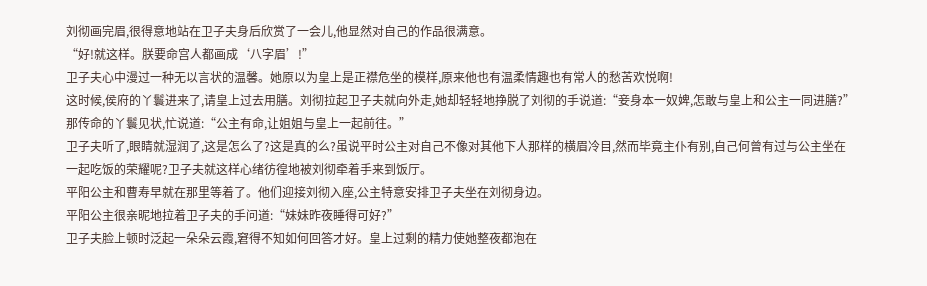刘彻画完眉,很得意地站在卫子夫身后欣赏了一会儿,他显然对自己的作品很满意。
“好!就这样。朕要命宫人都画成‘八字眉’!”
卫子夫心中漫过一种无以言状的温馨。她原以为皇上是正襟危坐的模样,原来他也有温柔情趣也有常人的愁苦欢悦啊!
这时候,侯府的丫鬟进来了,请皇上过去用膳。刘彻拉起卫子夫就向外走,她却轻轻地挣脱了刘彻的手说道:“妾身本一奴婢,怎敢与皇上和公主一同进膳?”
那传命的丫鬟见状,忙说道:“公主有命,让姐姐与皇上一起前往。”
卫子夫听了,眼睛就湿润了,这是怎么了?这是真的么?虽说平时公主对自己不像对其他下人那样的横眉冷目,然而毕竟主仆有别,自己何曾有过与公主坐在一起吃饭的荣耀呢?卫子夫就这样心绪彷徨地被刘彻牵着手来到饭厅。
平阳公主和曹寿早就在那里等着了。他们迎接刘彻入座,公主特意安排卫子夫坐在刘彻身边。
平阳公主很亲昵地拉着卫子夫的手问道:“妹妹昨夜睡得可好?”
卫子夫脸上顿时泛起一朵朵云霞,窘得不知如何回答才好。皇上过剩的精力使她整夜都泡在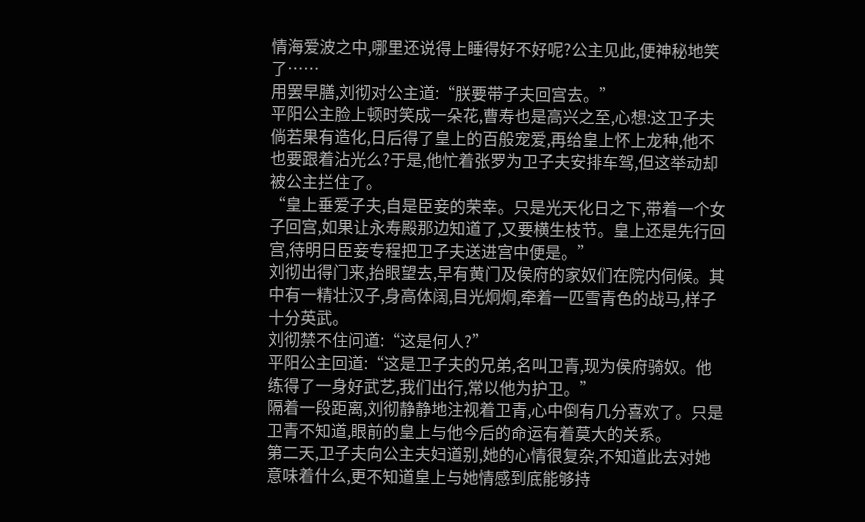情海爱波之中,哪里还说得上睡得好不好呢?公主见此,便神秘地笑了……
用罢早膳,刘彻对公主道:“朕要带子夫回宫去。”
平阳公主脸上顿时笑成一朵花,曹寿也是高兴之至,心想:这卫子夫倘若果有造化,日后得了皇上的百般宠爱,再给皇上怀上龙种,他不也要跟着沾光么?于是,他忙着张罗为卫子夫安排车驾,但这举动却被公主拦住了。
“皇上垂爱子夫,自是臣妾的荣幸。只是光天化日之下,带着一个女子回宫,如果让永寿殿那边知道了,又要横生枝节。皇上还是先行回宫,待明日臣妾专程把卫子夫送进宫中便是。”
刘彻出得门来,抬眼望去,早有黄门及侯府的家奴们在院内伺候。其中有一精壮汉子,身高体阔,目光炯炯,牵着一匹雪青色的战马,样子十分英武。
刘彻禁不住问道:“这是何人?”
平阳公主回道:“这是卫子夫的兄弟,名叫卫青,现为侯府骑奴。他练得了一身好武艺,我们出行,常以他为护卫。”
隔着一段距离,刘彻静静地注视着卫青,心中倒有几分喜欢了。只是卫青不知道,眼前的皇上与他今后的命运有着莫大的关系。
第二天,卫子夫向公主夫妇道别,她的心情很复杂,不知道此去对她意味着什么,更不知道皇上与她情感到底能够持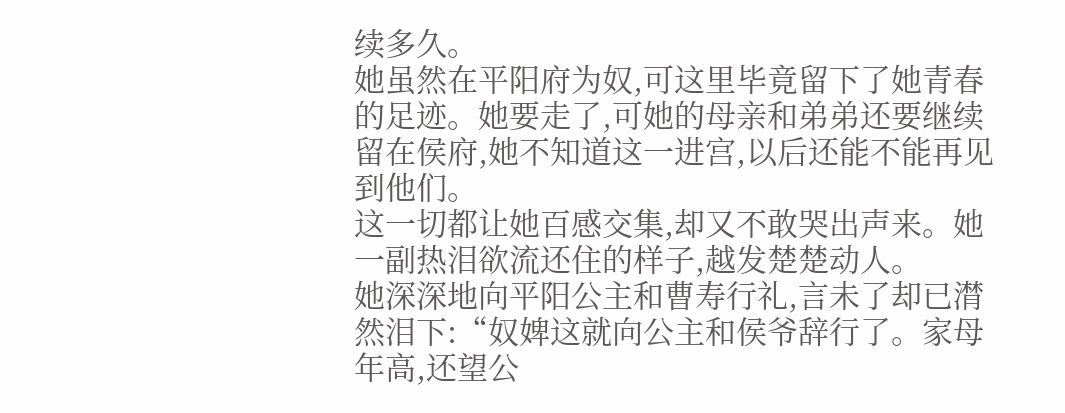续多久。
她虽然在平阳府为奴,可这里毕竟留下了她青春的足迹。她要走了,可她的母亲和弟弟还要继续留在侯府,她不知道这一进宫,以后还能不能再见到他们。
这一切都让她百感交集,却又不敢哭出声来。她一副热泪欲流还住的样子,越发楚楚动人。
她深深地向平阳公主和曹寿行礼,言未了却已潸然泪下:“奴婢这就向公主和侯爷辞行了。家母年高,还望公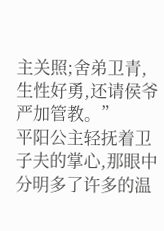主关照;舍弟卫青,生性好勇,还请侯爷严加管教。”
平阳公主轻抚着卫子夫的掌心,那眼中分明多了许多的温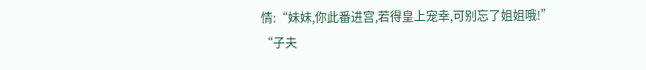情:“妹妹,你此番进宫,若得皇上宠幸,可别忘了姐姐哦!”
“子夫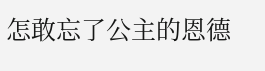怎敢忘了公主的恩德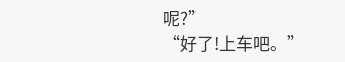呢?”
“好了!上车吧。”